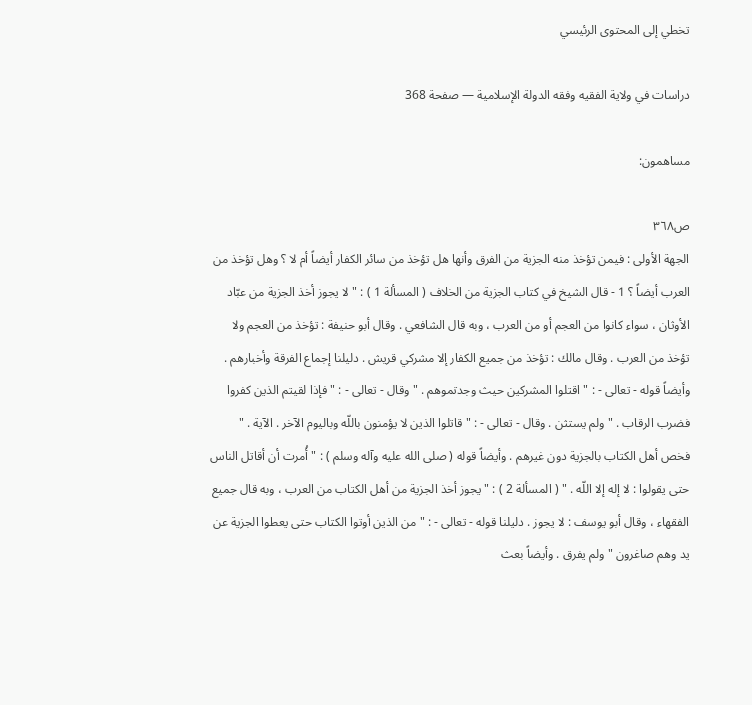تخطي إلى المحتوى الرئيسي

دراسات في ولاية الفقيه وفقه الدولة الإسلامية — صفحة 368

مساهمون:

ص٣٦٨
الجهة الأولى : فيمن تؤخذ منه الجزية من الفرق وأنها هل تؤخذ من سائر الكفار أيضاً أم لا ؟ وهل تؤخذ من العرب أيضاً ؟ 1 - قال الشيخ في كتاب الجزية من الخلاف ( المسألة 1 ) : " لا يجوز أخذ الجزية من عبّاد الأوثان ، سواء كانوا من العجم أو من العرب ، وبه قال الشافعي . وقال أبو حنيفة : تؤخذ من العجم ولا تؤخذ من العرب . وقال مالك : تؤخذ من جميع الكفار إلا مشركي قريش . دليلنا إجماع الفرقة وأخبارهم . وأيضاً قوله - تعالى - : " اقتلوا المشركين حيث وجدتموهم . " وقال - تعالى - : " فإذا لقيتم الذين كفروا فضرب الرقاب . " ولم يستثن . وقال - تعالى - : " قاتلوا الذين لا يؤمنون باللّه وباليوم الآخر . الآية . " فخص أهل الكتاب بالجزية دون غيرهم . وأيضاً قوله ( صلى الله عليه وآله وسلم ) : " أُمرت أن أقاتل الناس حتى يقولوا : لا إله إلا اللّه . " ( المسألة 2 ) : " يجوز أخذ الجزية من أهل الكتاب من العرب ، وبه قال جميع الفقهاء ، وقال أبو يوسف : لا يجوز . دليلنا قوله - تعالى - : " من الذين أوتوا الكتاب حتى يعطوا الجزية عن يد وهم صاغرون " ولم يفرق . وأيضاً بعث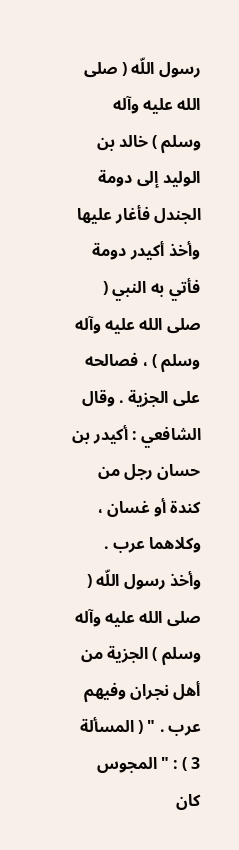رسول اللّه ( صلى الله عليه وآله وسلم ) خالد بن الوليد إلى دومة الجندل فأغار عليها وأخذ أكيدر دومة فأتي به النبي ( صلى الله عليه وآله وسلم ) ، فصالحه على الجزية . وقال الشافعي : أكيدر بن حسان رجل من كندة أو غسان ، وكلاهما عرب . وأخذ رسول اللّه ( صلى الله عليه وآله وسلم ) الجزية من أهل نجران وفيهم عرب . " ( المسألة 3 ) : " المجوس كان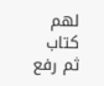لهم كتاب ثم رفع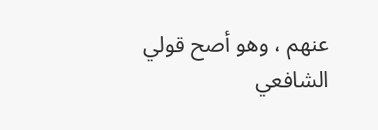عنهم ، وهو أصح قولي الشافعي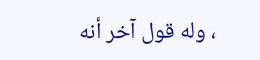، وله قول آخر أنه